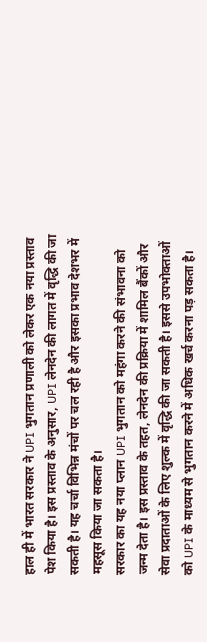हाल ही में भारत सरकार ने UPI भुगतान प्रणाली को लेकर एक नया प्रस्ताव पेश किया है। इस प्रस्ताव के अनुसार, UPI लेनदेन की लागत में वृद्धि की जा सकती है। यह चर्चा विभिन्न मंचों पर चल रही है और इसका प्रभाव देशभर में महसूस किया जा सकता है।
सरकार का यह नया प्लान UPI भुगतान को महंगा करने की संभावना को जन्म देता है। इस प्रस्ताव के तहत, लेनदेन की प्रक्रिया में शामिल बैंकों और सेवा प्रदाताओं के लिए शुल्क में वृद्धि की जा सकती है। इससे उपभोक्ताओं को UPI के माध्यम से भुगतान करने में अधिक खर्च करना पड़ सकता है।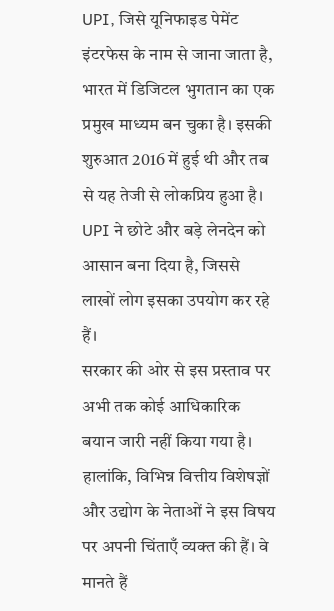UPI, जिसे यूनिफाइड पेमेंट इंटरफेस के नाम से जाना जाता है, भारत में डिजिटल भुगतान का एक प्रमुख माध्यम बन चुका है। इसकी शुरुआत 2016 में हुई थी और तब से यह तेजी से लोकप्रिय हुआ है। UPI ने छोटे और बड़े लेनदेन को आसान बना दिया है, जिससे लाखों लोग इसका उपयोग कर रहे हैं।
सरकार की ओर से इस प्रस्ताव पर अभी तक कोई आधिकारिक बयान जारी नहीं किया गया है। हालांकि, विभिन्न वित्तीय विशेषज्ञों और उद्योग के नेताओं ने इस विषय पर अपनी चिंताएँ व्यक्त की हैं। वे मानते हैं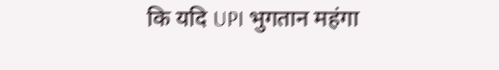कि यदि UPI भुगतान महंगा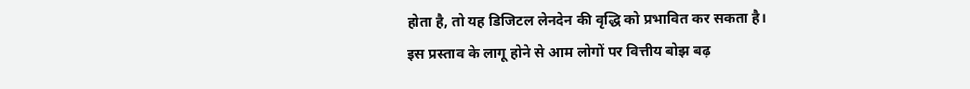होता है, तो यह डिजिटल लेनदेन की वृद्धि को प्रभावित कर सकता है।
इस प्रस्ताव के लागू होने से आम लोगों पर वित्तीय बोझ बढ़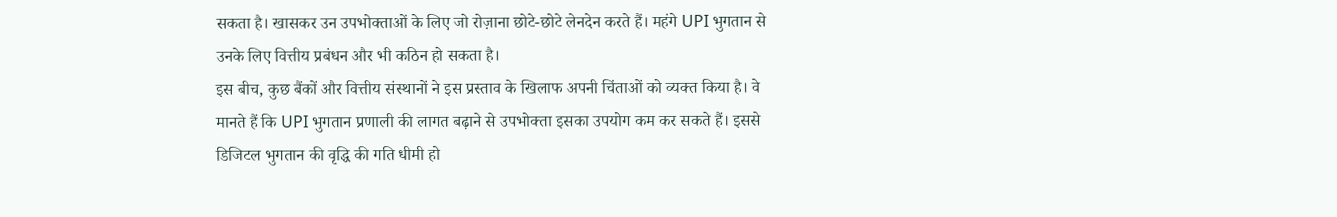सकता है। खासकर उन उपभोक्ताओं के लिए जो रोज़ाना छोटे-छोटे लेनदेन करते हैं। महंगे UPI भुगतान से उनके लिए वित्तीय प्रबंधन और भी कठिन हो सकता है।
इस बीच, कुछ बैंकों और वित्तीय संस्थानों ने इस प्रस्ताव के खिलाफ अपनी चिंताओं को व्यक्त किया है। वे मानते हैं कि UPI भुगतान प्रणाली की लागत बढ़ाने से उपभोक्ता इसका उपयोग कम कर सकते हैं। इससे डिजिटल भुगतान की वृद्धि की गति धीमी हो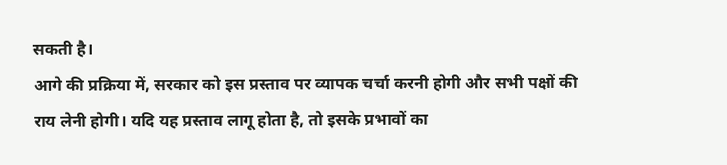सकती है।
आगे की प्रक्रिया में, सरकार को इस प्रस्ताव पर व्यापक चर्चा करनी होगी और सभी पक्षों की राय लेनी होगी। यदि यह प्रस्ताव लागू होता है, तो इसके प्रभावों का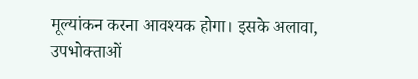मूल्यांकन करना आवश्यक होगा। इसके अलावा, उपभोक्ताओं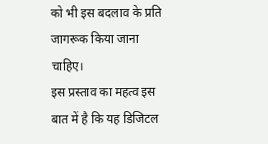को भी इस बदलाव के प्रति जागरूक किया जाना चाहिए।
इस प्रस्ताव का महत्व इस बात में है कि यह डिजिटल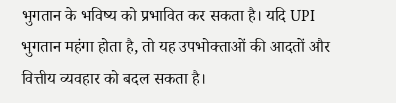भुगतान के भविष्य को प्रभावित कर सकता है। यदि UPI भुगतान महंगा होता है, तो यह उपभोक्ताओं की आदतों और वित्तीय व्यवहार को बदल सकता है।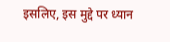इसलिए, इस मुद्दे पर ध्यान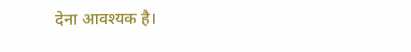देना आवश्यक है।